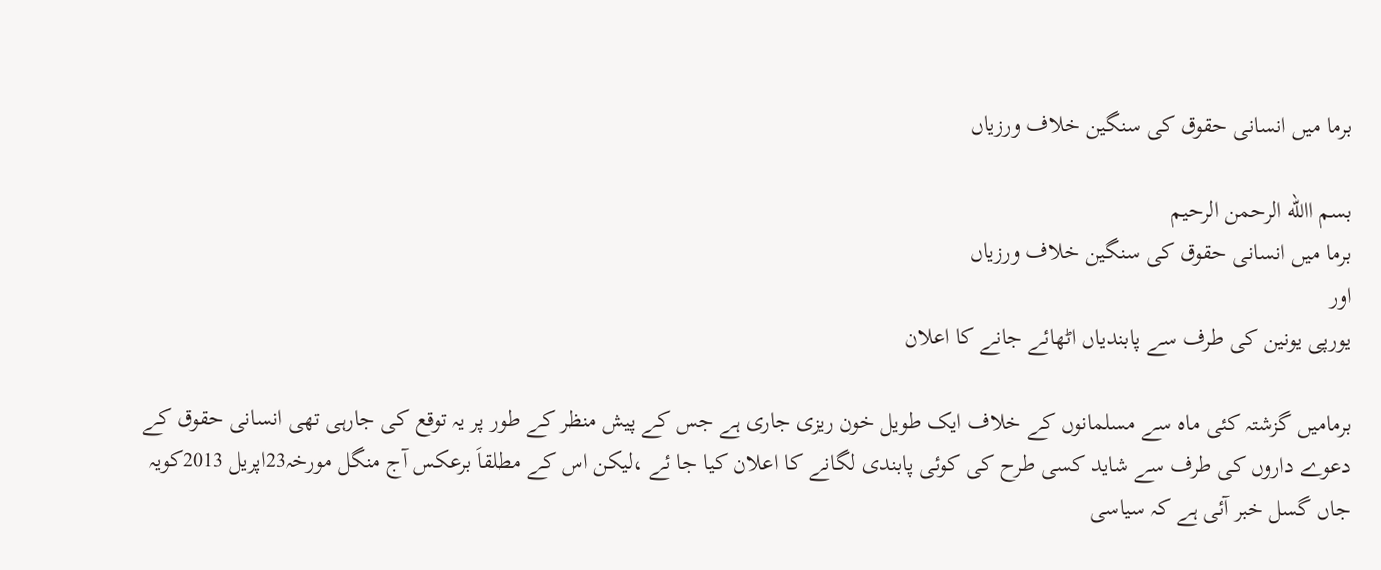برما میں انسانی حقوق کی سنگین خلاف ورزیاں

بسم االله الرحمن الرحیم
برما میں انسانی حقوق کی سنگین خلاف ورزیاں
اور
یورپی یونین کی طرف سے پابندیاں اٹھائے جانے کا اعلان

برمامیں گزشتہ کئی ماہ سے مسلمانوں کے خلاف ایک طویل خون ریزی جاری ہے جس کے پیش منظر کے طور پر یہ توقع کی جارہی تھی انسانی حقوق کے دعوے داروں کی طرف سے شاید کسی طرح کی کوئی پابندی لگانے کا اعلان کیا جا ئے ،لیکن اس کے مطلقاَ برعکس آج منگل مورخہ23اپریل 2013کویہ جاں گسل خبر آئی ہے کہ سیاسی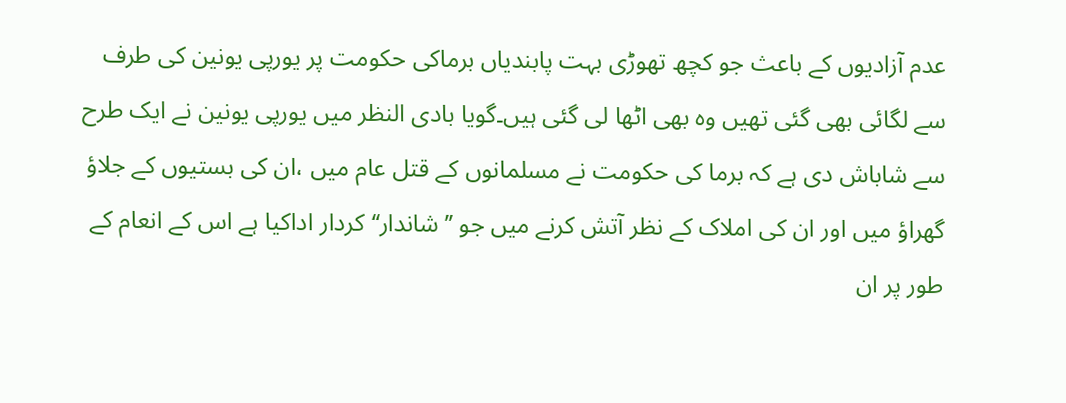عدم آزادیوں کے باعث جو کچھ تھوڑی بہت پابندیاں برماکی حکومت پر یورپی یونین کی طرف سے لگائی بھی گئی تھیں وہ بھی اٹھا لی گئی ہیں۔گویا بادی النظر میں یورپی یونین نے ایک طرح سے شاباش دی ہے کہ برما کی حکومت نے مسلمانوں کے قتل عام میں ،ان کی بستیوں کے جلاؤ گھراؤ میں اور ان کی املاک کے نظر آتش کرنے میں جو ’’شاندار‘‘کردار اداکیا ہے اس کے انعام کے طور پر ان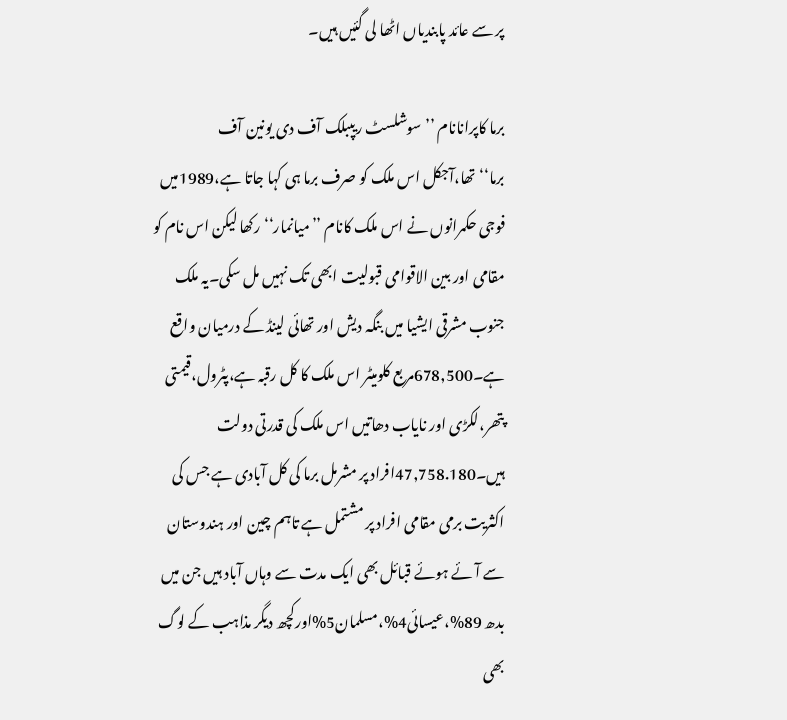پر سے عائد پابندیاں اٹھا لی گئیں ہیں۔

برما کاپرانانام ’’سوشلسٹ ریپبلک آف دی یونین آف برما‘‘تھا،آجکل اس ملک کو صرف برما ہی کہا جاتا ہے،1989میں فوجی حکمرانوں نے اس ملک کانام ’’میانمار‘‘رکھا لیکن اس نام کو مقامی اور بین الاقوامی قبولیت ابھی تک نہیں مل سکی۔یہ ملک جنوب مشرقی ایشیا میں بنگہ دیش اور تھائی لینڈ کے درمیان واقع ہے۔678,500مربع کلومیٹر اس ملک کا کل رقبہ ہے،پٹرول،قیمتی پتھر،لکڑی اور نایاب دھاتیں اس ملک کی قدرتی دولت ہیں۔47,758.180افراد پر مشرمل برما کی کل آبادی ہے جس کی اکثریت برمی مقامی افراد پر مشتمل ہے تاہم چین اور ہندوستان سے آئے ہوئے قبائل بھی ایک مدت سے وہاں آباد ہیں جن میں بدھ 89%،عیسائی4%،مسلمان5%اورکچھ دیگر مذاہب کے لوگ بھی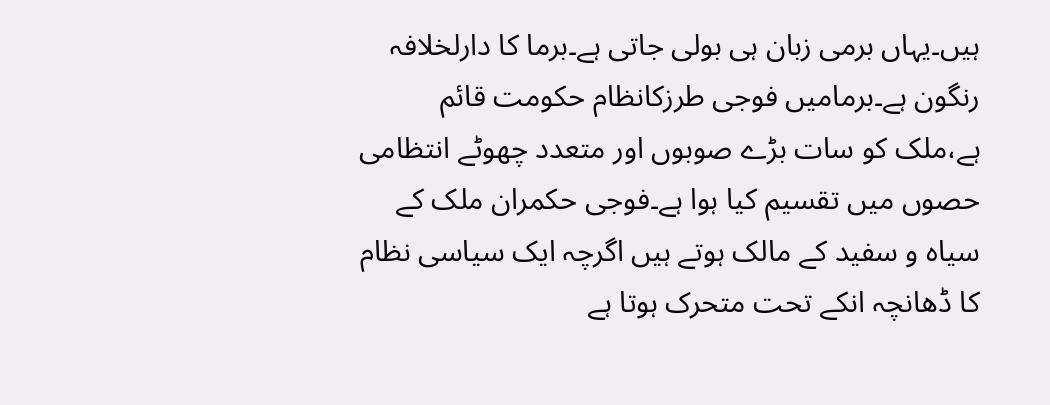ہیں۔یہاں برمی زبان ہی بولی جاتی ہے۔برما کا دارلخلافہ رنگون ہے۔برمامیں فوجی طرزکانظام حکومت قائم ہے،ملک کو سات بڑے صوبوں اور متعدد چھوٹے انتظامی حصوں میں تقسیم کیا ہوا ہے۔فوجی حکمران ملک کے سیاہ و سفید کے مالک ہوتے ہیں اگرچہ ایک سیاسی نظام کا ڈھانچہ انکے تحت متحرک ہوتا ہے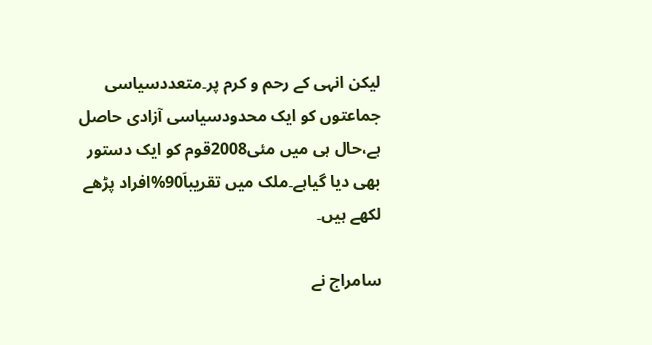لیکن انہی کے رحم و کرم پر۔متعددسیاسی جماعتوں کو ایک محدودسیاسی آزادی حاصل ہے،حال ہی میں مئی2008قوم کو ایک دستور بھی دیا گیاہے۔ملک میں تقریباَ90%افراد پڑھے لکھے ہیں۔

سامراج نے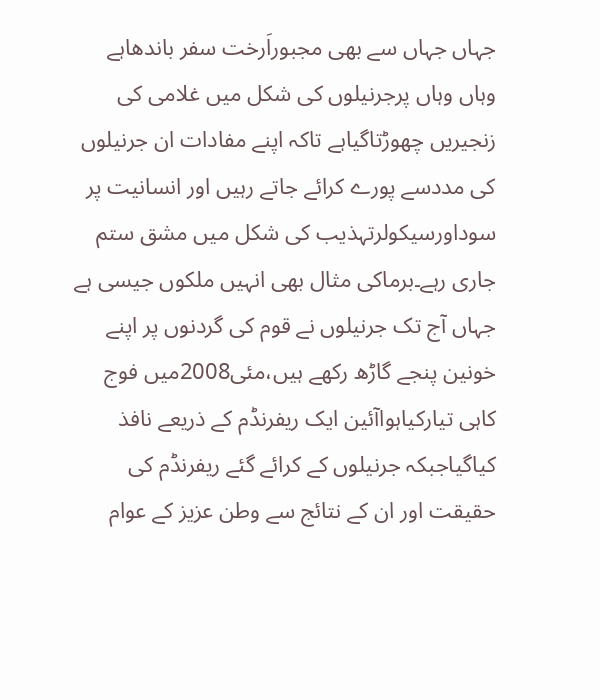جہاں جہاں سے بھی مجبوراَرخت سفر باندھاہے وہاں وہاں پرجرنیلوں کی شکل میں غلامی کی زنجیریں چھوڑتاگیاہے تاکہ اپنے مفادات ان جرنیلوں کی مددسے پورے کرائے جاتے رہیں اور انسانیت پر سوداورسیکولرتہذیب کی شکل میں مشق ستم جاری رہے۔برماکی مثال بھی انہیں ملکوں جیسی ہے جہاں آج تک جرنیلوں نے قوم کی گردنوں پر اپنے خونین پنجے گاڑھ رکھے ہیں،مئی2008میں فوج کاہی تیارکیاہواآئین ایک ریفرنڈم کے ذریعے نافذ کیاگیاجبکہ جرنیلوں کے کرائے گئے ریفرنڈم کی حقیقت اور ان کے نتائج سے وطن عزیز کے عوام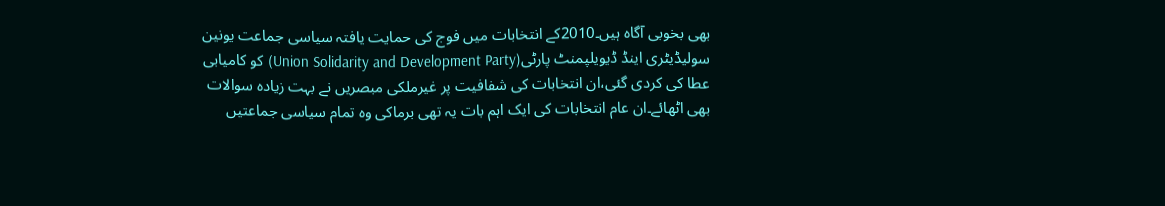بھی بخوبی آگاہ ہیں۔2010کے انتخابات میں فوج کی حمایت یافتہ سیاسی جماعت یونین سولیڈیٹری اینڈ ڈیویلپمنٹ پارٹی(Union Solidarity and Development Party) کو کامیابی عطا کی کردی گئی،ان انتخابات کی شفافیت پر غیرملکی مبصریں نے بہت زیادہ سوالات بھی اٹھائے۔ان عام انتخابات کی ایک اہم بات یہ تھی برماکی وہ تمام سیاسی جماعتیں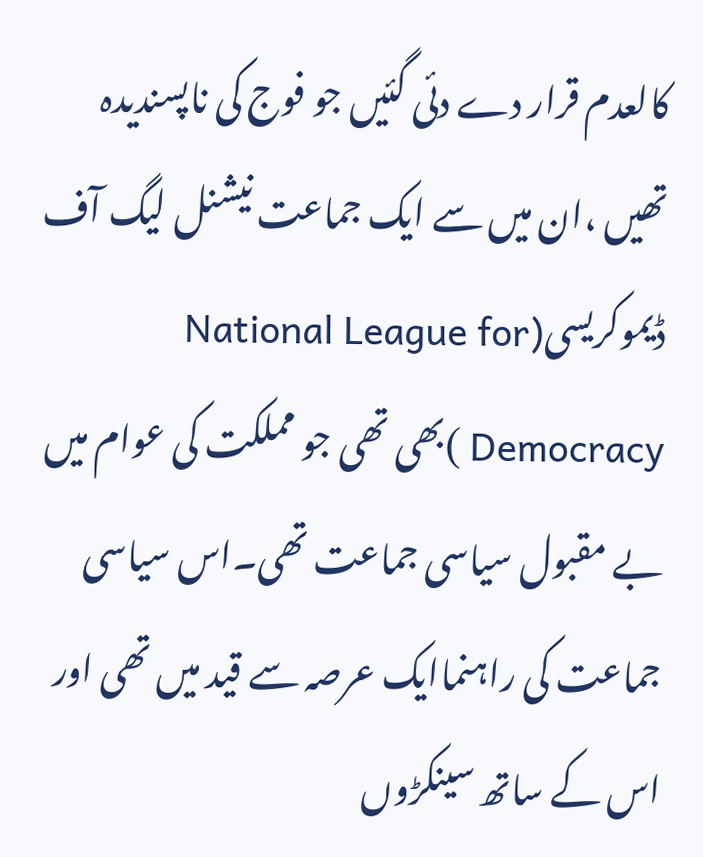کالعدم قرار دے دئی گئیں جو فوج کی ناپسندیدہ تھیں ،ان میں سے ایک جماعت نیشنل لیگ آف ڈیموکریسی(National League for Democracy )بھی تھی جو مملکت کی عوام میں بے مقبول سیاسی جماعت تھی۔اس سیاسی جماعت کی راہنماایک عرصہ سے قید میں تھی اور اس کے ساتھ سینکڑوں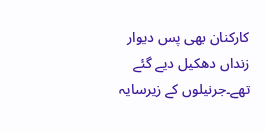کارکنان بھی پس دیوار زنداں دھکیل دیے گئے تھے۔جرنیلوں کے زیرسایہ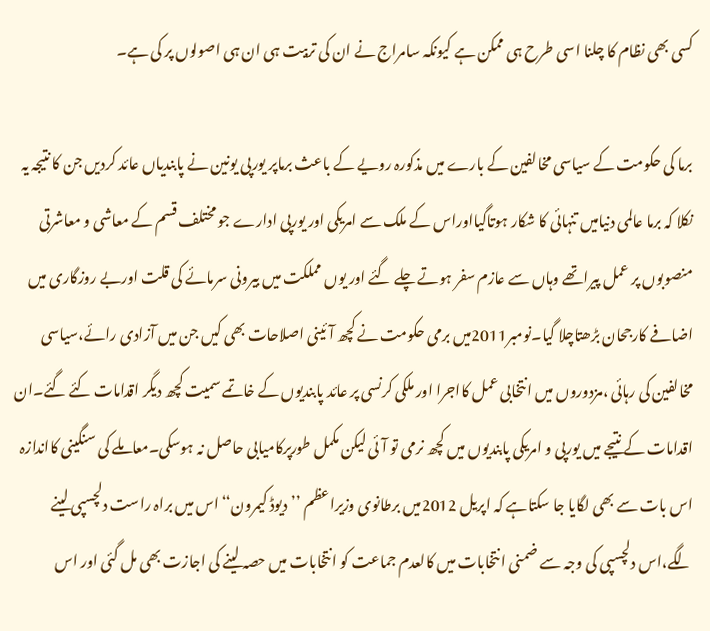کسی بھی نظام کا چلنا اسی طرح ہی ممکن ہے کیونکہ سامراج نے ان کی تربیت ہی ان ہی اصولوں پر کی ہے۔

برما کی حکومت کے سیاسی مخالفین کے بارے میں مذکورہ رویے کے باعث برماپر یورپی یونین نے پابندیاں عائد کردیں جن کا نتیجہ یہ نکلا کہ برما عالمی دنیامیں تنہائی کا شکار ہوتاگیااوراس کے ملک سے امریکی اور یورپی ادارے جو مختلف قسم کے معاشی و معاشرتی منصوبوں پر عمل پیراتھے وہاں سے عازم سفر ہوتے چلے گئے اور یوں مملکت میں بیرونی سرمائے کی قلت اوربے روزگاری میں اضافے کارجحان بڑھتاچلا گیا۔نومبر2011میں برمی حکومت نے کچھ آئینی اصلاحات بھی کیں جن میں آزادی رائے،سیاسی مخالفین کی رہائی ،مزدوروں میں انتخابی عمل کااجرا اور ملکی کرنسی پر عائد پابندیوں کے خاتمے سمیت کچھ دیگر اقدامات کئے گئے۔ان اقدامات کے نتیجے میں یورپی و امریکی پابندیوں میں کچھ نرمی تو آئی لیکن مکمل طورپرکامیابی حاصل نہ ہوسکی۔معاملے کی سنگینی کااندازہ اس بات سے بھی لگایا جا سکتاہے کہ اپریل 2012میں برطانوی وزیراعظم ’’دیوڈ کیمرون‘‘اس میں براہ راست دلچسپی لینے لگے،اس دلچسپی کی وجہ سے ضمنی انتخابات میں کالعدم جماعت کو انتخابات میں حصہ لینے کی اجازت بھی مل گئی اور اس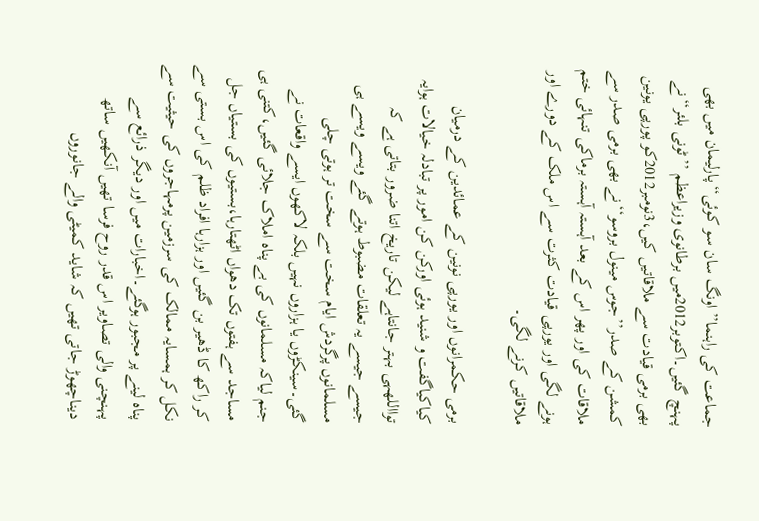جماعت کی راہنما’’اونگ سان سو کوئی‘‘پارلیمان میں بھی پہنچ گئیں۔اکتوبر2012میں برطانوی وزیراعظم ’’ٹونی بلئر‘‘نے بھی برمی قیادت سے ملاقاتیں کیں،3نومبر2012کو پورپی یونین کمشن کے صدر’’جوس مینول بروسو‘‘نے بھی برمی صدر سے ملاقات کی اور پھر اس کے بعد آہستہ آہستہ برماکی تنہائی ختم ہونے لگی اور یورپی قیادت کثرت سے اس ملک کے دورے اور ملاقاتیں کرنے لگی۔

برمی حکمرانوں اور یورپی نونین کے عمائدین کے درمیان کیاکیاگفت و شنید ہوئی اورکن کن امور پر تبادلہ خیالات ہوایہ توااللهہی بہتر جانتاہے لیکن تاریخ اتنا ضرور بتاتی ہے کہ جیسے جیسے یہ تعلقات مضبوط ہوتے گئے ویسے ویسے ہی مسلمانوں پرگردش ایام سخت سے سخت تر ہوتی چلی گئی۔سینکڑوں یا ہزاروں نہیں بلکہ لاکھوں ایسے واقعات نے جنم لیاکہ مسلمانوں کی بے پناہ املاک جلائی گئیں،کتنی ہی مساجد سے ہفتوں تک دھواں اٹھتارہا،بستیوں کی بستیاں جل کر راکھ کا ڈھیر بن گئیں اور ہزارہا افراد ظلم کی اس بستی سے نکل کر ہمسایہ ممالک کی سرزمین پرمہاجروں کی حیثیت سے پناہ لینے پر مجبور ہوگئے۔اخبارات میں اور دیگر ذرائع سے پہنچنی والی تصاویر اس قدر روح فرسا تھیں آنکھیں ساتھ دیناچھوڑ جاتی تھیں کہ شاید کمیٹی والے جانوروں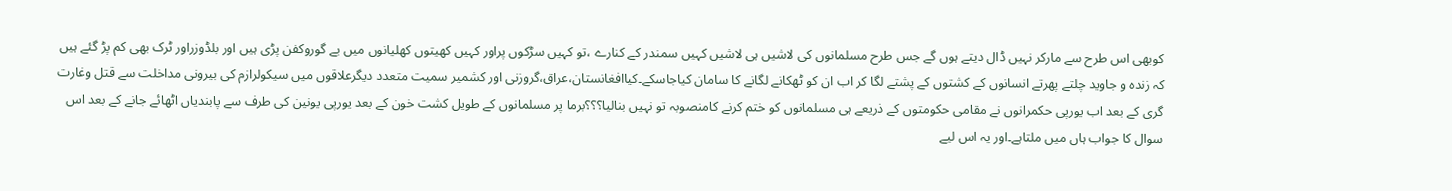کوبھی اس طرح سے مارکر نہیں ڈال دیتے ہوں گے جس طرح مسلمانوں کی لاشیں ہی لاشیں کہیں سمندر کے کنارے ،تو کہیں سڑکوں پراور کہیں کھیتوں کھلیانوں میں بے گوروکفن پڑی ہیں اور بلڈوزراور ٹرک بھی کم پڑ گئے ہیں کہ زندہ و جاوید چلتے پھرتے انسانوں کے کشتوں کے پشتے لگا کر اب ان کو ٹھکانے لگانے کا سامان کیاجاسکے۔کیاافغانستان،عراق،گروزنی اور کشمیر سمیت متعدد دیگرعلاقوں میں سیکولرازم کی بیرونی مداخلت سے قتل وغارت گری کے بعد اب یورپی حکمرانوں نے مقامی حکومتوں کے ذریعے ہی مسلمانوں کو ختم کرنے کامنصوبہ تو نہیں بنالیا؟؟؟برما پر مسلمانوں کے طویل کشت خون کے بعد یورپی یونین کی طرف سے پابندیاں اٹھائے جانے کے بعد اس سوال کا جواب ہاں میں ملتاہے۔اور یہ اس لیے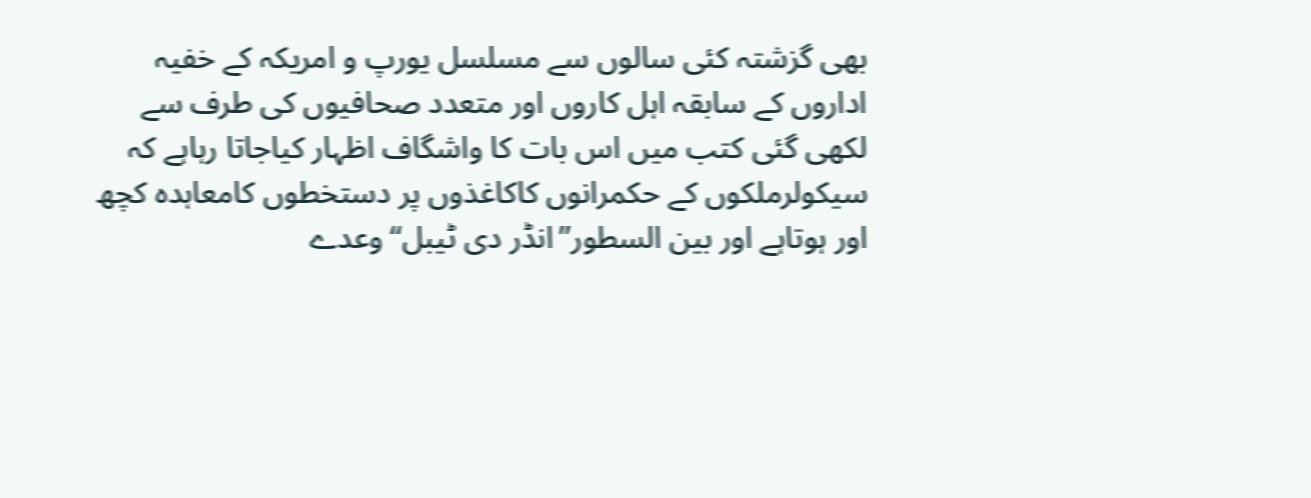بھی گزشتہ کئی سالوں سے مسلسل یورپ و امریکہ کے خفیہ اداروں کے سابقہ اہل کاروں اور متعدد صحافیوں کی طرف سے لکھی گئی کتب میں اس بات کا واشگاف اظہار کیاجاتا رہاہے کہ سیکولرملکوں کے حکمرانوں کاکاغذوں پر دستخطوں کامعاہدہ کچھ اور ہوتاہے اور بین السطور’’انڈر دی ٹیبل‘‘وعدے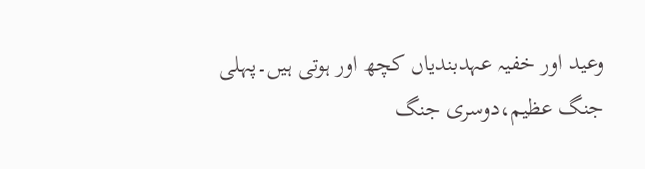وعید اور خفیہ عہدبندیاں کچھ اور ہوتی ہیں۔پہلی جنگ عظیم،دوسری جنگ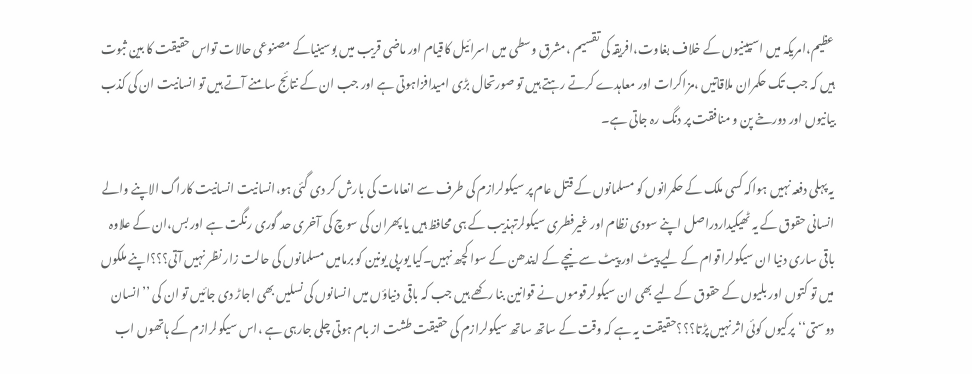عظیم،امریکہ میں اسپینیوں کے خلاف بغاوت،افریقہ کی تقسیم ،مشرق وسطی میں اسرائیل کاقیام اور ماضی قریب میں بوسینیاکے مصنوعی حالات تواس حقیقت کا بین ثبوت ہیں کہ جب تک حکمران ملاقاتیں ،مزاکرات اور معاہدے کرتے رہتے ہیں تو صورتحال بڑی امیدافزاہوتی ہے اور جب ان کے نتائج سامنے آتے ہیں تو انسانیت ان کی کذب بیانیوں اور دورخے پن و منافقت پر دنگ رہ جاتی ہے۔

یہ پہلی دفعہ نہیں ہواکہ کسی ملک کے حکمرانوں کو مسلمانوں کے قتل عام پر سیکولرازم کی طرف سے انعامات کی بارش کر دی گئی ہو،انسانیت انسانیت کاراگ الاپنے والے انسانی حقوق کے یہ ٹھیکیداردراصل اپنے سودی نظام اور غیرفطری سیکولرتہذیب کے ہی محافظ ہیں یا پھران کی سوچ کی آخری حد گوری رنگت ہے اور بس،ان کے علاوہ باقی ساری دنیا ان سیکولراقوام کے لیے پیٹ اور پیٹ سے نیچے کے ایندھن کے سوا کچھ نہیں۔کیا یورپی یونین کو برمامیں مسلمانوں کی حالت زار نظر نہیں آتی؟؟؟اپنے ملکوں میں تو کتوں اور بلیوں کے حقوق کے لیے بھی ان سیکولرقوموں نے قوانین بنا رکھے ہیں جب کہ باقی دنیاؤں میں انسانوں کی نسلیں بھی اجاڑ دی جائیں تو ان کی ’’انسان دوستی‘‘پرکیوں کوئی اثر نہیں پڑتا؟؟؟حقیقت یہ ہے کہ وقت کے ساتھ ساتھ سیکولرازم کی حقیقت طشت از بام ہوتی چلی جارہی ہے ،اس سیکولرازم کے ہاتھوں اب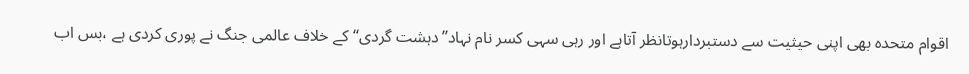اقوام متحدہ بھی اپنی حیثیت سے دستبردارہوتانظر آتاہے اور رہی سہی کسر نام نہاد’’دہشت گردی‘‘کے خلاف عالمی جنگ نے پوری کردی ہے ،بس اب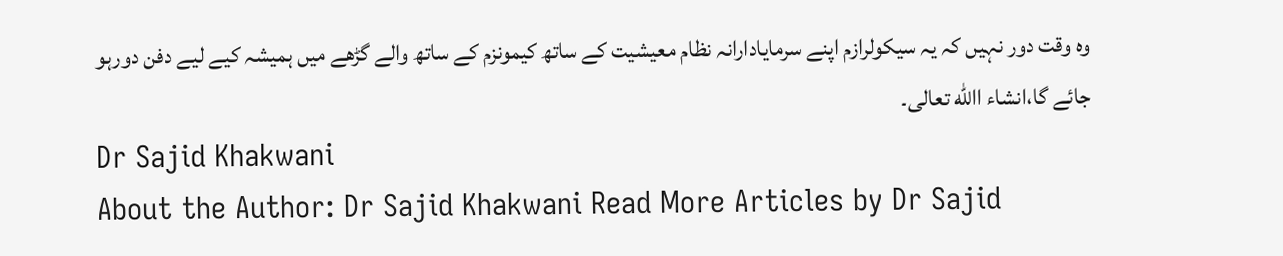وہ وقت دور نہیں کہ یہ سیکولرازم اپنے سرمایادارانہ نظام معیشیت کے ساتھ کیمونزم کے ساتھ والے گڑھے میں ہمیشہ کیے لیے دفن دورہو جائے گا،انشاء االله تعالی۔
Dr Sajid Khakwani
About the Author: Dr Sajid Khakwani Read More Articles by Dr Sajid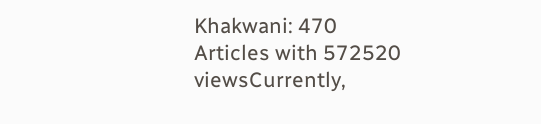Khakwani: 470 Articles with 572520 viewsCurrently,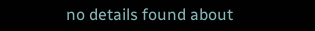no details found about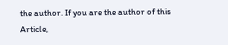the author. If you are the author of this Article,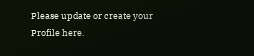Please update or create your Profile here.